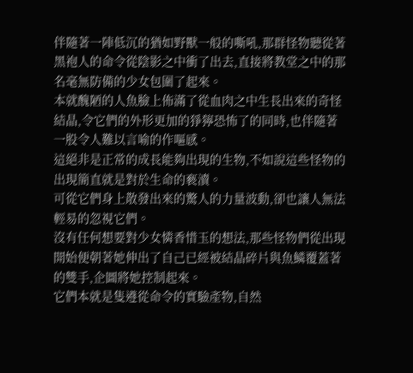伴隨著一陣低沉的猶如野獸一般的嘶吼,那群怪物聽從著黑袍人的命令從陰影之中衝了出去,直接將教堂之中的那名毫無防備的少女包圍了起來。
本就醜陋的人魚臉上佈滿了從血肉之中生長出來的奇怪結晶,令它們的外形更加的猙獰恐怖了的同時,也伴隨著一股令人難以言喻的作嘔感。
這絕非是正常的成長能夠出現的生物,不如說這些怪物的出現簡直就是對於生命的褻瀆。
可從它們身上散發出來的驚人的力量波動,卻也讓人無法輕易的忽視它們。
沒有任何想要對少女憐香惜玉的想法,那些怪物們從出現開始便朝著她伸出了自己已經被結晶碎片與魚鱗覆蓋著的雙手,企圖將她控制起來。
它們本就是隻遵從命令的實驗產物,自然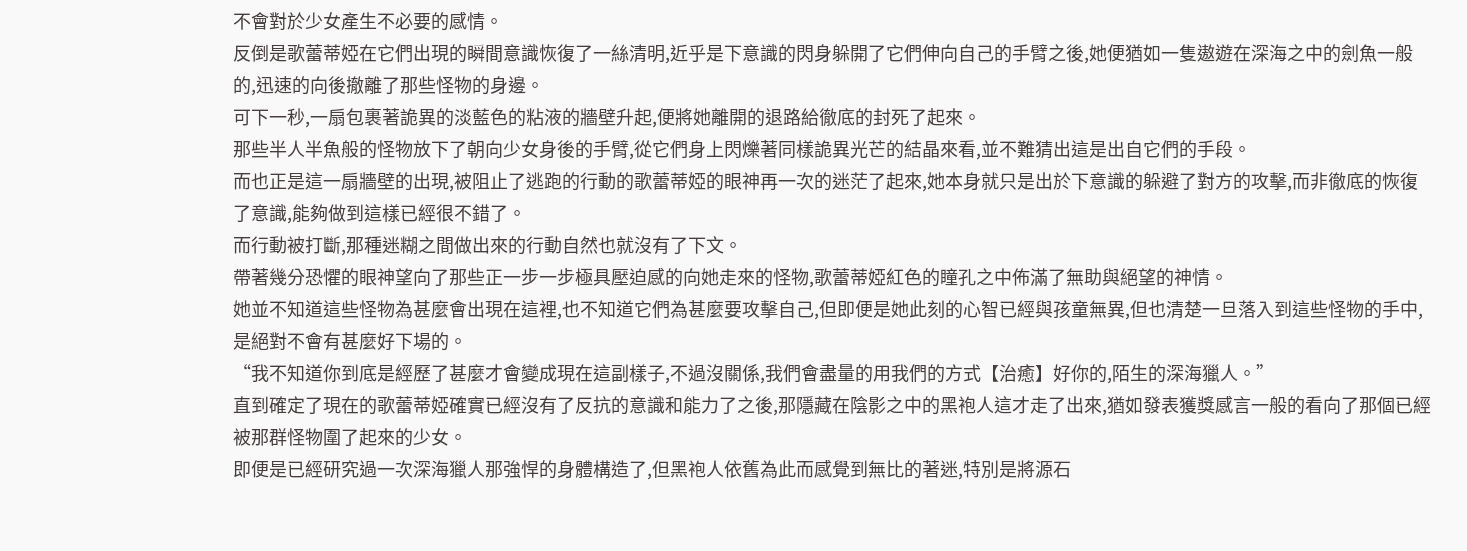不會對於少女產生不必要的感情。
反倒是歌蕾蒂婭在它們出現的瞬間意識恢復了一絲清明,近乎是下意識的閃身躲開了它們伸向自己的手臂之後,她便猶如一隻遨遊在深海之中的劍魚一般的,迅速的向後撤離了那些怪物的身邊。
可下一秒,一扇包裹著詭異的淡藍色的粘液的牆壁升起,便將她離開的退路給徹底的封死了起來。
那些半人半魚般的怪物放下了朝向少女身後的手臂,從它們身上閃爍著同樣詭異光芒的結晶來看,並不難猜出這是出自它們的手段。
而也正是這一扇牆壁的出現,被阻止了逃跑的行動的歌蕾蒂婭的眼神再一次的迷茫了起來,她本身就只是出於下意識的躲避了對方的攻擊,而非徹底的恢復了意識,能夠做到這樣已經很不錯了。
而行動被打斷,那種迷糊之間做出來的行動自然也就沒有了下文。
帶著幾分恐懼的眼神望向了那些正一步一步極具壓迫感的向她走來的怪物,歌蕾蒂婭紅色的瞳孔之中佈滿了無助與絕望的神情。
她並不知道這些怪物為甚麼會出現在這裡,也不知道它們為甚麼要攻擊自己,但即便是她此刻的心智已經與孩童無異,但也清楚一旦落入到這些怪物的手中,是絕對不會有甚麼好下場的。
“我不知道你到底是經歷了甚麼才會變成現在這副樣子,不過沒關係,我們會盡量的用我們的方式【治癒】好你的,陌生的深海獵人。”
直到確定了現在的歌蕾蒂婭確實已經沒有了反抗的意識和能力了之後,那隱藏在陰影之中的黑袍人這才走了出來,猶如發表獲獎感言一般的看向了那個已經被那群怪物圍了起來的少女。
即便是已經研究過一次深海獵人那強悍的身體構造了,但黑袍人依舊為此而感覺到無比的著迷,特別是將源石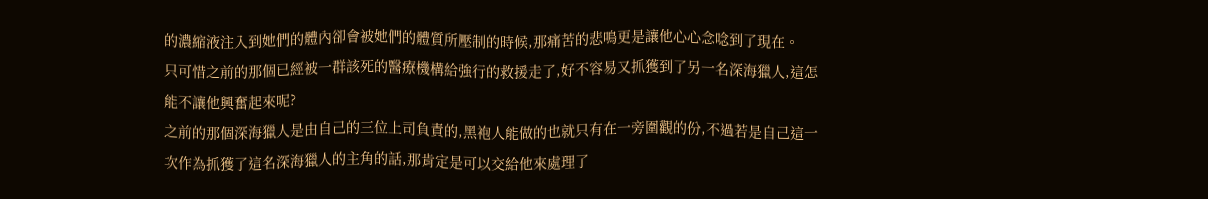的濃縮液注入到她們的體內卻會被她們的體質所壓制的時候,那痛苦的悲鳴更是讓他心心念唸到了現在。
只可惜之前的那個已經被一群該死的醫療機構給強行的救援走了,好不容易又抓獲到了另一名深海獵人,這怎能不讓他興奮起來呢?
之前的那個深海獵人是由自己的三位上司負責的,黑袍人能做的也就只有在一旁圍觀的份,不過若是自己這一次作為抓獲了這名深海獵人的主角的話,那肯定是可以交給他來處理了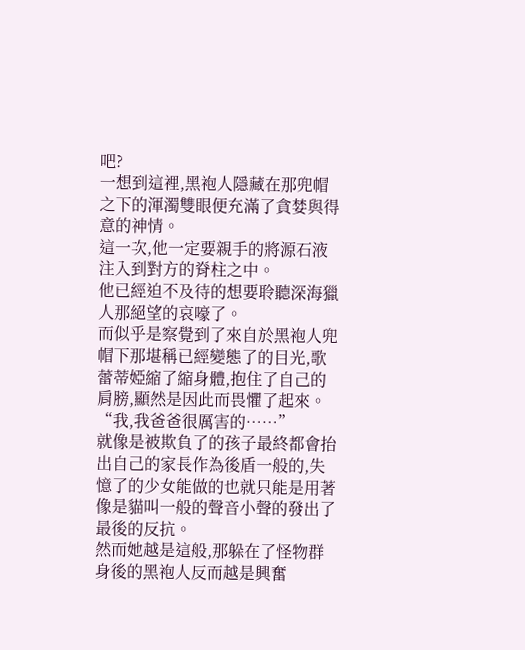吧?
一想到這裡,黑袍人隱藏在那兜帽之下的渾濁雙眼便充滿了貪婪與得意的神情。
這一次,他一定要親手的將源石液注入到對方的脊柱之中。
他已經迫不及待的想要聆聽深海獵人那絕望的哀嚎了。
而似乎是察覺到了來自於黑袍人兜帽下那堪稱已經變態了的目光,歌蕾蒂婭縮了縮身體,抱住了自己的肩膀,顯然是因此而畏懼了起來。
“我,我爸爸很厲害的……”
就像是被欺負了的孩子最終都會抬出自己的家長作為後盾一般的,失憶了的少女能做的也就只能是用著像是貓叫一般的聲音小聲的發出了最後的反抗。
然而她越是這般,那躲在了怪物群身後的黑袍人反而越是興奮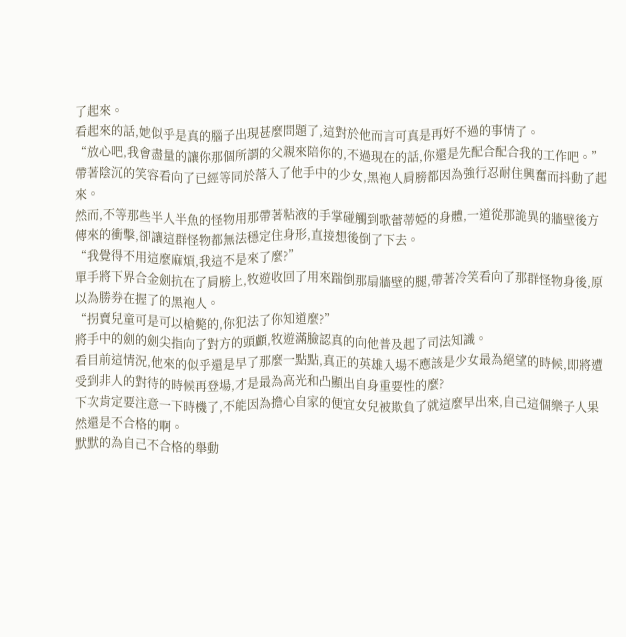了起來。
看起來的話,她似乎是真的腦子出現甚麼問題了,這對於他而言可真是再好不過的事情了。
“放心吧,我會盡量的讓你那個所謂的父親來陪你的,不過現在的話,你還是先配合配合我的工作吧。”
帶著陰沉的笑容看向了已經等同於落入了他手中的少女,黑袍人肩膀都因為強行忍耐住興奮而抖動了起來。
然而,不等那些半人半魚的怪物用那帶著粘液的手掌碰觸到歌蕾蒂婭的身體,一道從那詭異的牆壁後方傳來的衝擊,卻讓這群怪物都無法穩定住身形,直接想後倒了下去。
“我覺得不用這麼麻煩,我這不是來了麼?”
單手將下界合金劍抗在了肩膀上,牧遊收回了用來踹倒那扇牆壁的腿,帶著冷笑看向了那群怪物身後,原以為勝券在握了的黑袍人。
“拐賣兒童可是可以槍斃的,你犯法了你知道麼?”
將手中的劍的劍尖指向了對方的頭顱,牧遊滿臉認真的向他普及起了司法知識。
看目前這情況,他來的似乎還是早了那麼一點點,真正的英雄入場不應該是少女最為絕望的時候,即將遭受到非人的對待的時候再登場,才是最為高光和凸顯出自身重要性的麼?
下次肯定要注意一下時機了,不能因為擔心自家的便宜女兒被欺負了就這麼早出來,自己這個樂子人果然還是不合格的啊。
默默的為自己不合格的舉動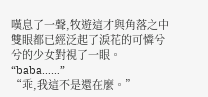嘆息了一聲,牧遊這才與角落之中雙眼都已經泛起了淚花的可憐兮兮的少女對視了一眼。
“baba……”
“乖,我這不是還在麼。”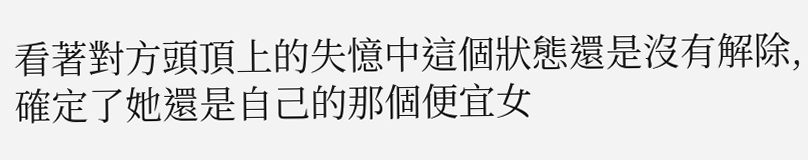看著對方頭頂上的失憶中這個狀態還是沒有解除,確定了她還是自己的那個便宜女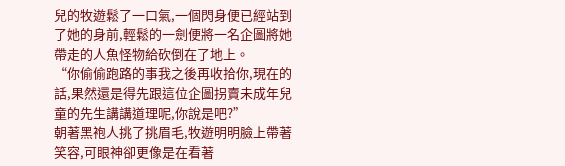兒的牧遊鬆了一口氣,一個閃身便已經站到了她的身前,輕鬆的一劍便將一名企圖將她帶走的人魚怪物給砍倒在了地上。
“你偷偷跑路的事我之後再收拾你,現在的話,果然還是得先跟這位企圖拐賣未成年兒童的先生講講道理呢,你說是吧?”
朝著黑袍人挑了挑眉毛,牧遊明明臉上帶著笑容,可眼神卻更像是在看著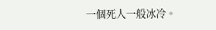一個死人一般冰冷。